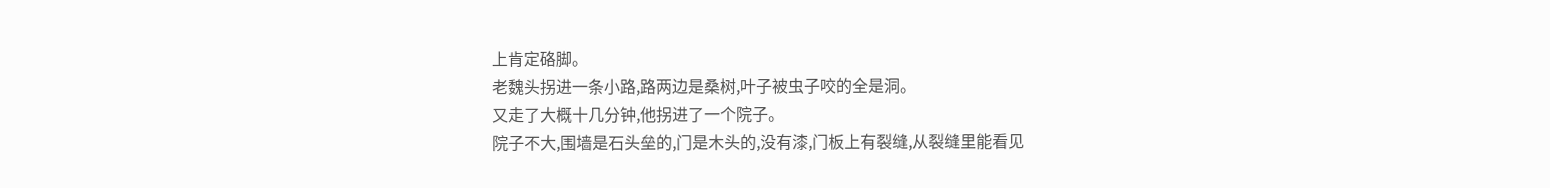上肯定硌脚。
老魏头拐进一条小路,路两边是桑树,叶子被虫子咬的全是洞。
又走了大概十几分钟,他拐进了一个院子。
院子不大,围墙是石头垒的,门是木头的,没有漆,门板上有裂缝,从裂缝里能看见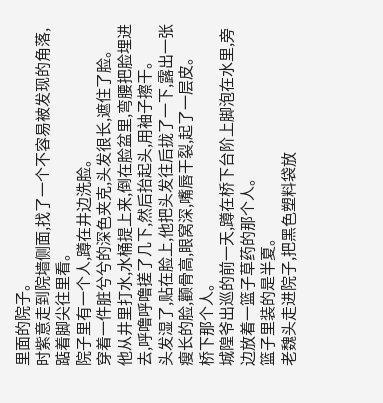里面的院子。
时紫意走到院墙侧面,找了一个不容易被发现的角落,踮着脚尖往里看。
院子里有一个人,蹲在井边洗脸。
穿着一件脏兮兮的深色夹克,头发很长,遮住了脸。
他从井里打水,水桶提上来,倒在脸盆里,弯腰把脸埋进去,呼噜呼噜搓了几下,然后抬起头,用袖子擦干。
头发湿了,贴在脸上,他把头发往后拢了一下,露出一张瘦长的脸,颧骨高,眼窝深,嘴唇干裂,起了一层皮。
桥下那个人。
城隍爷出巡的前一天,蹲在桥下台阶上脚泡在水里,旁边放着一篮子草药的那个人。
篮子里装的是半夏。
老魏头走进院子,把黑色塑料袋放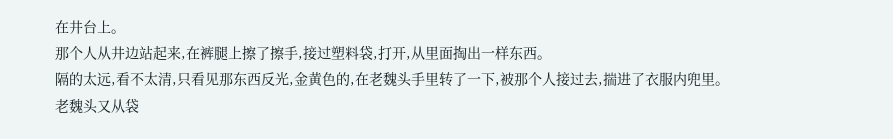在井台上。
那个人从井边站起来,在裤腿上擦了擦手,接过塑料袋,打开,从里面掏出一样东西。
隔的太远,看不太清,只看见那东西反光,金黄色的,在老魏头手里转了一下,被那个人接过去,揣进了衣服内兜里。
老魏头又从袋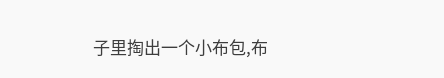子里掏出一个小布包,布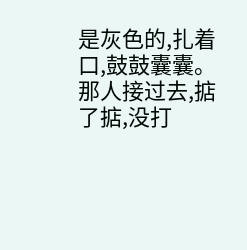是灰色的,扎着口,鼓鼓囊囊。
那人接过去,掂了掂,没打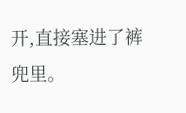开,直接塞进了裤兜里。